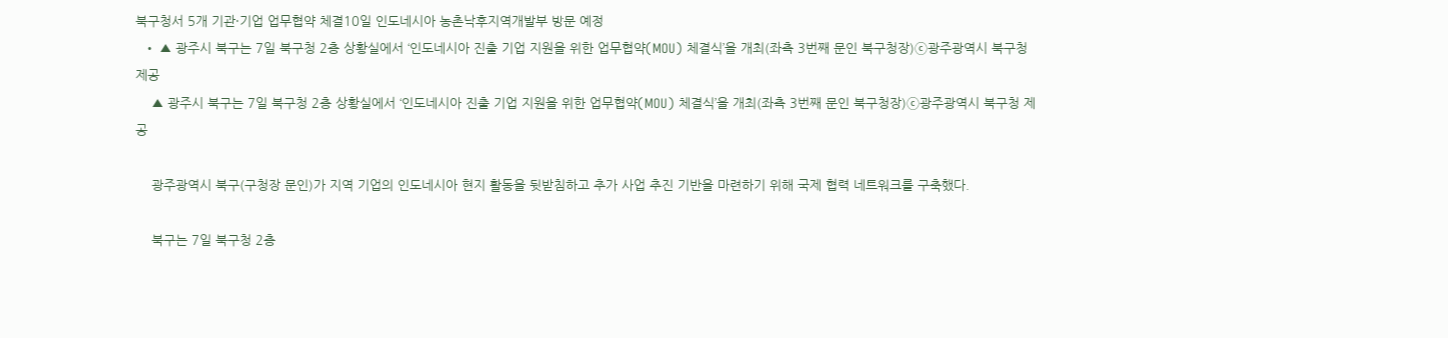북구청서 5개 기관·기업 업무협약 체결10일 인도네시아 농촌낙후지역개발부 방문 예정
  • ▲ 광주시 북구는 7일 북구청 2층 상황실에서 ‘인도네시아 진출 기업 지원을 위한 업무협약(MOU) 체결식’을 개최(좌측 3번째 문인 북구청장)ⓒ광주광역시 북구청 제공
    ▲ 광주시 북구는 7일 북구청 2층 상황실에서 ‘인도네시아 진출 기업 지원을 위한 업무협약(MOU) 체결식’을 개최(좌측 3번째 문인 북구청장)ⓒ광주광역시 북구청 제공

    광주광역시 북구(구청장 문인)가 지역 기업의 인도네시아 현지 활동을 뒷받침하고 추가 사업 추진 기반을 마련하기 위해 국제 협력 네트워크를 구축했다.

    북구는 7일 북구청 2층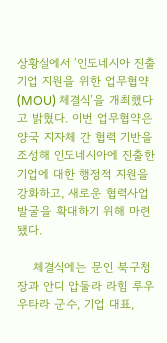상황실에서 ‘인도네시아 진출 기업 지원을 위한 업무협약(MOU) 체결식’을 개최했다고 밝혔다. 이번 업무협약은 양국 지자체 간 협력 기반을 조성해 인도네시아에 진출한 기업에 대한 행정적 지원을 강화하고, 새로운 협력사업 발굴을 확대하기 위해 마련됐다.

    체결식에는 문인 북구청장과 안디 압둘라 라힘 루우 우타라 군수, 기업 대표,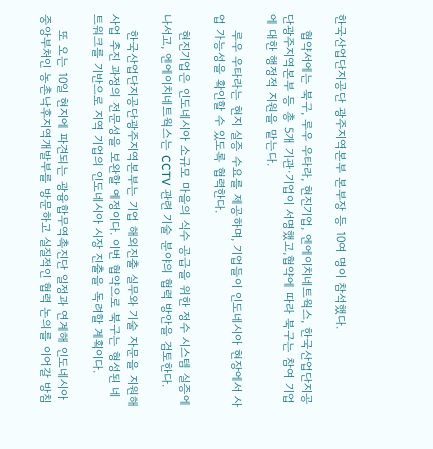한국산업단지공단 광주지역본부 본부장 등 10여 명이 참석했다.

    협약서에는 북구, 루우 우타라, 현진기업, 엔에이치네트웍스, 한국산업단지공단광주지역본부 등 총 5개 기관·기업이 서명했고,협약에 따라 북구는 참여 기업에 대한 행정적 지원을 맡는다.

    루우 우타라는 현지 실증 수요를 제공하며, 기업들이 인도네시아 현장에서 사업 가능성을 확인할 수 있도록 협력한다.

    현진기업은 인도네시아 소규모 마을의 식수 공급을 위한 정수 시스템 실증에 나서고, 엔에이치네트웍스는 CCTV 관련 기술 분야의 협력 방안을 검토한다.

    한국산업단지공단광주지역본부는 기업 해외진출 실무와 기술 자문을 지원해 사업 추진 과정의 전문성을 보완할 예정이다. 이번 협약으로 북구는 형성된 네트워크를 기반으로 지역 기업의 인도네시아 시장 진출을 독려할 계획이다.

    또 오는 10일 현지에 파견되는 광융합무역촉진단 일정과 연계해 인도네시아 중앙부처인 농촌낙후지역개발부를 방문하고 실질적인 협력 논의를 이어갈 방침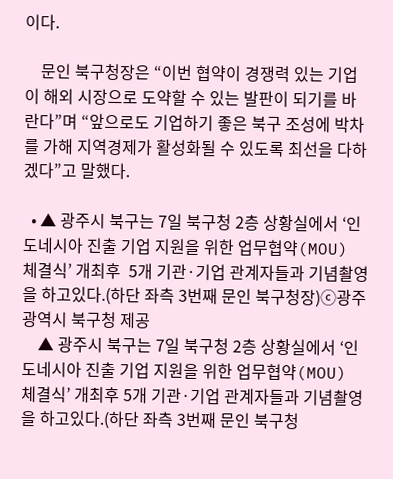이다.

    문인 북구청장은 “이번 협약이 경쟁력 있는 기업이 해외 시장으로 도약할 수 있는 발판이 되기를 바란다”며 “앞으로도 기업하기 좋은 북구 조성에 박차를 가해 지역경제가 활성화될 수 있도록 최선을 다하겠다”고 말했다.

  • ▲ 광주시 북구는 7일 북구청 2층 상황실에서 ‘인도네시아 진출 기업 지원을 위한 업무협약(MOU) 체결식’ 개최후  5개 기관·기업 관계자들과 기념촬영을 하고있다.(하단 좌측 3번째 문인 북구청장)ⓒ광주광역시 북구청 제공
    ▲ 광주시 북구는 7일 북구청 2층 상황실에서 ‘인도네시아 진출 기업 지원을 위한 업무협약(MOU) 체결식’ 개최후 5개 기관·기업 관계자들과 기념촬영을 하고있다.(하단 좌측 3번째 문인 북구청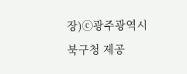장)ⓒ광주광역시 북구청 제공